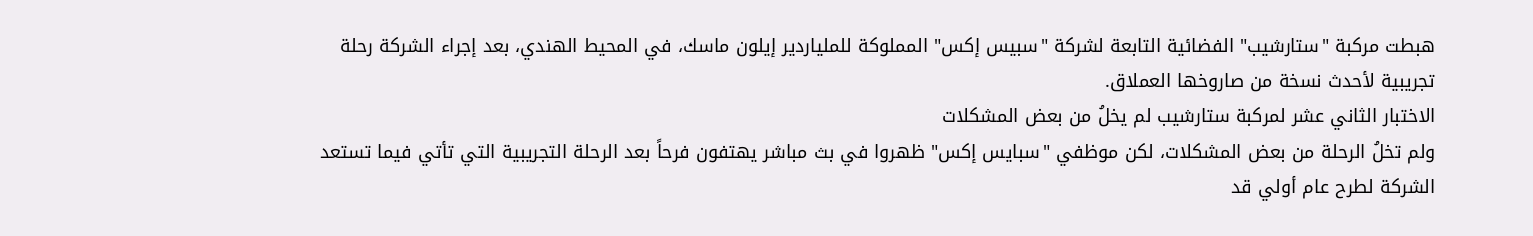هبطت مركبة "ستارشيب" الفضائية التابعة لشركة "سبيس إكس" المملوكة للملياردير إيلون ماسك، في المحيط الهندي، بعد إجراء الشركة رحلة تجريبية لأحدث نسخة من صاروخها العملاق.
الاختبار الثاني عشر لمركبة ستارشيب لم يخلُ من بعض المشكلات
ولم تخلُ الرحلة من بعض المشكلات، لكن موظفي "سبايس إكس" ظهروا في بث مباشر يهتفون فرحاً بعد الرحلة التجريبية التي تأتي فيما تستعد الشركة لطرح عام أولي قد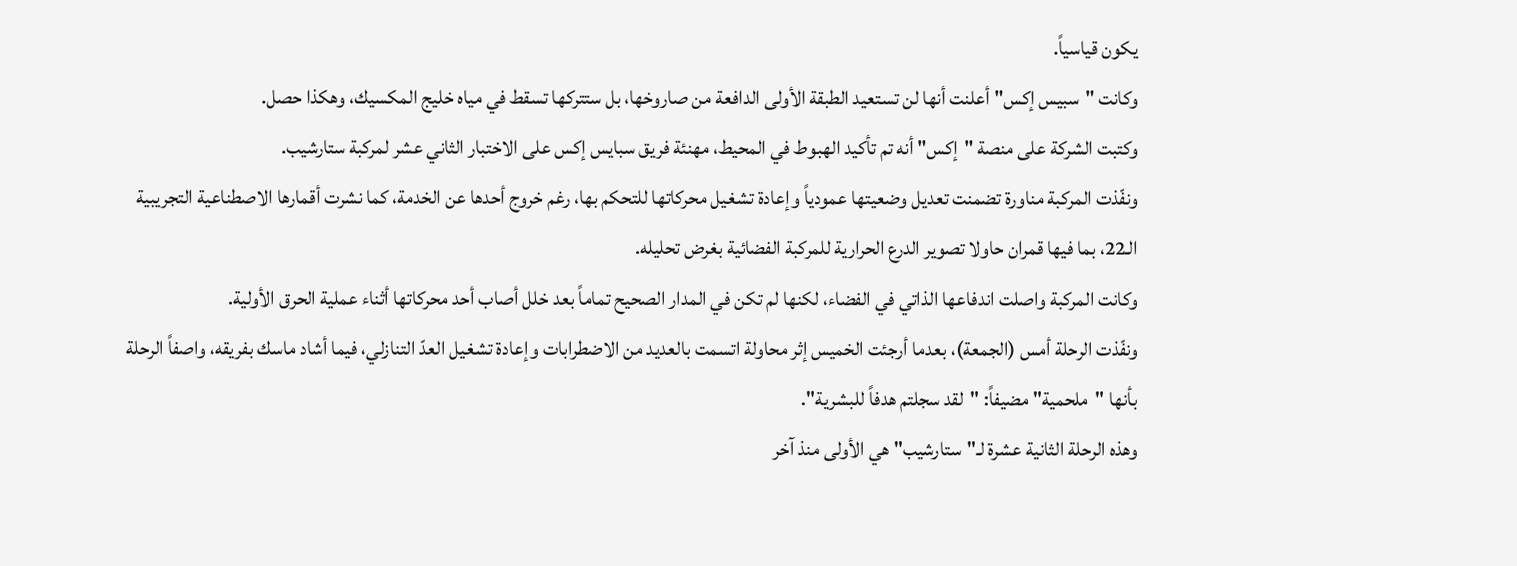يكون قياسياً.
وكانت "سبيس إكس" أعلنت أنها لن تستعيد الطبقة الأولى الدافعة من صاروخها، بل ستتركها تسقط في مياه خليج المكسيك، وهكذا حصل.
وكتبت الشركة على منصة "إكس" أنه تم تأكيد الهبوط في المحيط، مهنئة فريق سبايس إكس على الاختبار الثاني عشر لمركبة ستارشيب.
ونفّذت المركبة مناورة تضمنت تعديل وضعيتها عمودياً وإعادة تشغيل محركاتها للتحكم بها، رغم خروج أحدها عن الخدمة، كما نشرت أقمارها الاصطناعية التجريبية الـ22، بما فيها قمران حاولا تصوير الدرع الحرارية للمركبة الفضائية بغرض تحليله.
وكانت المركبة واصلت اندفاعها الذاتي في الفضاء، لكنها لم تكن في المدار الصحيح تماماً بعد خلل أصاب أحد محركاتها أثناء عملية الحرق الأولية.
ونفّذت الرحلة أمس (الجمعة)، بعدما أرجئت الخميس إثر محاولة اتسمت بالعديد من الاضطرابات وإعادة تشغيل العدّ التنازلي، فيما أشاد ماسك بفريقه، واصفاً الرحلة بأنها "ملحمية" مضيفاً: "لقد سجلتم هدفاً للبشرية".
وهذه الرحلة الثانية عشرة لـ"ستارشيب" هي الأولى منذ آخر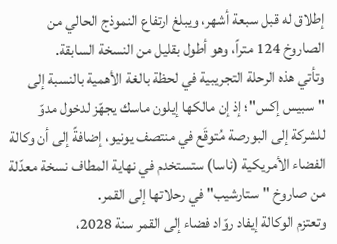إطلاق له قبل سبعة أشهر، ويبلغ ارتفاع النموذج الحالي من الصاروخ 124 متراً، وهو أطول بقليل من النسخة السابقة.
وتأتي هذه الرحلة التجريبية في لحظة بالغة الأهمية بالنسبة إلى "سبيس إكس"؛ إذ إن مالكها إيلون ماسك يجهّز لدخول مدوّ للشركة إلى البورصة مُتوقَع في منتصف يونيو، إضافةً إلى أن وكالة الفضاء الأمريكية (ناسا) ستستخدم في نهاية المطاف نسخة معدّلة من صاروخ "ستارشيب" في رحلاتها إلى القمر.
وتعتزم الوكالة إيفاد روّاد فضاء إلى القمر سنة 2028،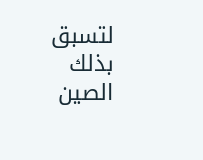لتسبق بذلك الصين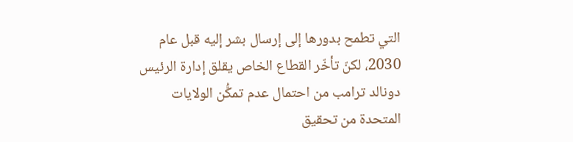التي تطمح بدورها إلى إرسال بشر إليه قبل عام 2030، لكنّ تأخّر القطاع الخاص يقلق إدارة الرئيس دونالد ترامب من احتمال عدم تمكُّن الولايات المتحدة من تحقيق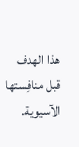هذا الهدف قبل منافِستها الآسيوية.